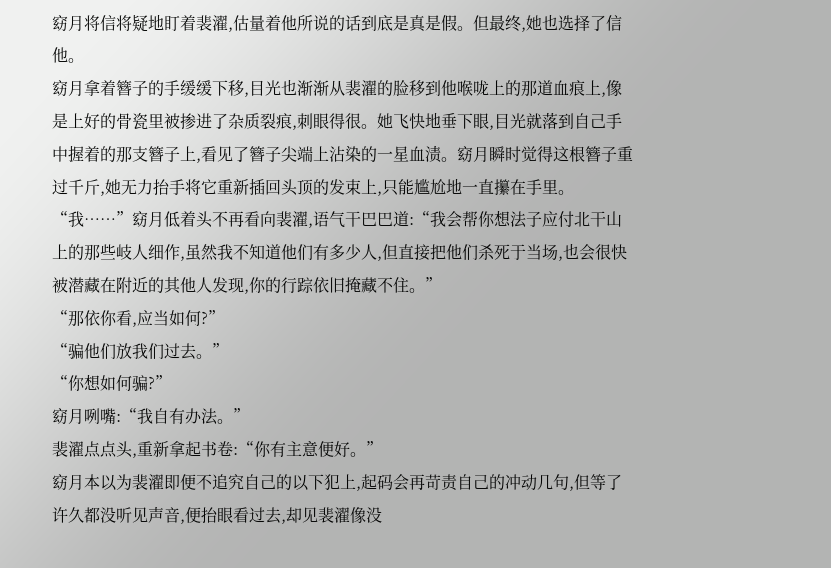窈月将信将疑地盯着裴濯,估量着他所说的话到底是真是假。但最终,她也选择了信他。
窈月拿着簪子的手缓缓下移,目光也渐渐从裴濯的脸移到他喉咙上的那道血痕上,像是上好的骨瓷里被掺进了杂质裂痕,刺眼得很。她飞快地垂下眼,目光就落到自己手中握着的那支簪子上,看见了簪子尖端上沾染的一星血渍。窈月瞬时觉得这根簪子重过千斤,她无力抬手将它重新插回头顶的发束上,只能尴尬地一直攥在手里。
“我……”窈月低着头不再看向裴濯,语气干巴巴道:“我会帮你想法子应付北干山上的那些岐人细作,虽然我不知道他们有多少人,但直接把他们杀死于当场,也会很快被潜藏在附近的其他人发现,你的行踪依旧掩藏不住。”
“那依你看,应当如何?”
“骗他们放我们过去。”
“你想如何骗?”
窈月咧嘴:“我自有办法。”
裴濯点点头,重新拿起书卷:“你有主意便好。”
窈月本以为裴濯即便不追究自己的以下犯上,起码会再苛责自己的冲动几句,但等了许久都没听见声音,便抬眼看过去,却见裴濯像没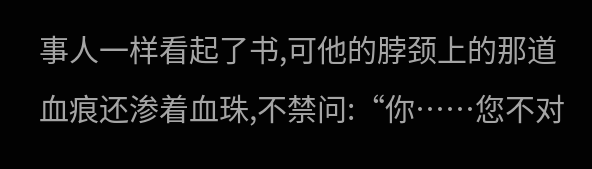事人一样看起了书,可他的脖颈上的那道血痕还渗着血珠,不禁问:“你……您不对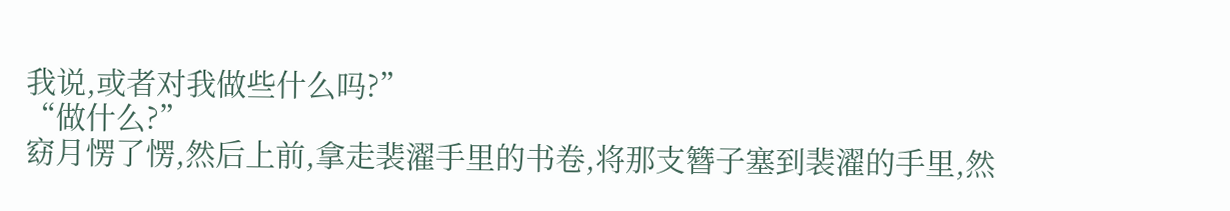我说,或者对我做些什么吗?”
“做什么?”
窈月愣了愣,然后上前,拿走裴濯手里的书卷,将那支簪子塞到裴濯的手里,然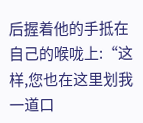后握着他的手抵在自己的喉咙上:“这样,您也在这里划我一道口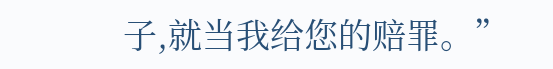子,就当我给您的赔罪。”